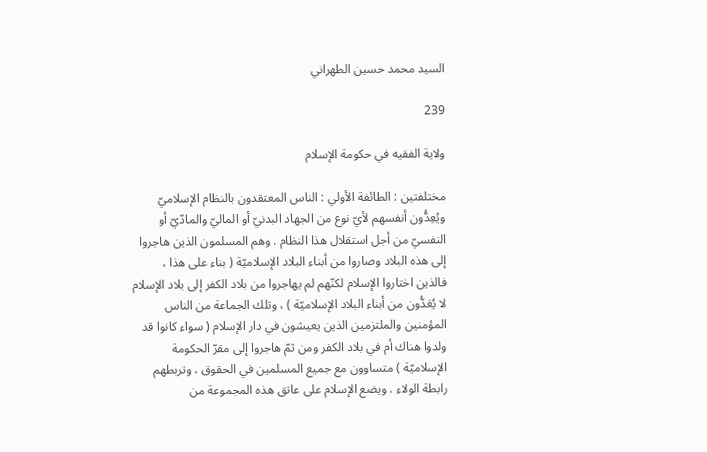السيد محمد حسين الطهراني

239

ولاية الفقيه في حكومة الإسلام

مختلفتين : الطائفة الأولي : الناس المعتقدون بالنظام الإسلاميّ ويُعِدُّون أنفسهم لأيّ نوع من الجهاد البدنيّ أو الماليّ والمادّيّ أو النفسيّ من أجل استقلال هذا النظام . وهم المسلمون الذين هاجروا إلى هذه البلاد وصاروا من أبناء البلاد الإسلاميّة ( بناء على هذا ، فالذين اختاروا الإسلام لكنّهم لم يهاجروا من بلاد الكفر إلى بلاد الإسلام لا يُعَدُّون من أبناء البلاد الإسلاميّة ) ، وتلك الجماعة من الناس المؤمنين والملتزمين الذين يعيشون في دار الإسلام ( سواء كانوا قد ولدوا هناك أم في بلاد الكفر ومن ثمّ هاجروا إلى مقرّ الحكومة الإسلاميّة ) متساوون مع جميع المسلمين في الحقوق ، وتربطهم رابطة الولاء . ويضع الإسلام على عاتق هذه المجموعة من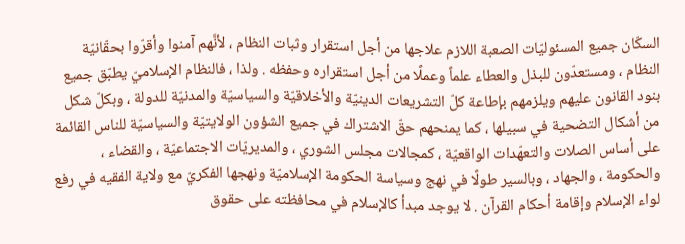السكّان جميع المسئوليّات الصعبة اللازم علاجها من أجل استقرار وثبات النظام ، لأنَّهم آمنوا وأقرّوا بحقّانيّة النظام ، ومستعدّون للبذل والعطاء علماً وعملًا من أجل استقراره وحفظه . ولذا ، فالنظام الإسلاميّ يطبّق جميع بنود القانون عليهم ويلزمهم بإطاعة كلّ التشريعات الدينيّة والأخلاقيّة والسياسيّة والمدنيّة للدولة ، وبكلّ شكل من أشكال التضحية في سبيلها ، كما يمنحهم حقّ الاشتراك في جميع الشؤون الولايتيّة والسياسيّة للناس القائمة على أساس الصلات والتعهّدات الواقعيّة ، كمجالات مجلس الشوري ، والمديريّات الاجتماعيّة ، والقضاء ، والحكومة ، والجهاد ، وبالسير طولًا في نهج وسياسة الحكومة الإسلاميّة ونهجها الفكريّ مع ولاية الفقيه في رفع لواء الإسلام وإقامة أحكام القرآن . لا يوجد مبدأ كالإسلام في محافظته على حقوق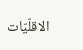الاقلّيّات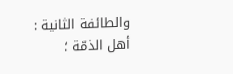والطائفة الثانية : أهل الذمّة ؛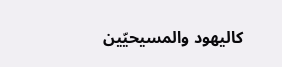كاليهود والمسيحيّين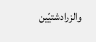والزرادشتيّين